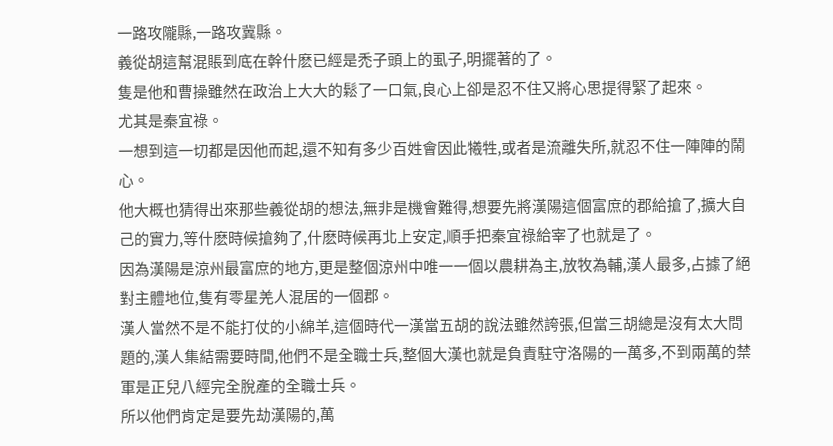一路攻隴縣,一路攻冀縣。
義從胡這幫混賬到底在幹什麽已經是禿子頭上的虱子,明擺著的了。
隻是他和曹操雖然在政治上大大的鬆了一口氣,良心上卻是忍不住又將心思提得緊了起來。
尤其是秦宜祿。
一想到這一切都是因他而起,還不知有多少百姓會因此犧牲,或者是流離失所,就忍不住一陣陣的鬧心。
他大概也猜得出來那些義從胡的想法,無非是機會難得,想要先將漢陽這個富庶的郡給搶了,擴大自己的實力,等什麽時候搶夠了,什麽時候再北上安定,順手把秦宜祿給宰了也就是了。
因為漢陽是涼州最富庶的地方,更是整個涼州中唯一一個以農耕為主,放牧為輔,漢人最多,占據了絕對主體地位,隻有零星羌人混居的一個郡。
漢人當然不是不能打仗的小綿羊,這個時代一漢當五胡的說法雖然誇張,但當三胡總是沒有太大問題的,漢人集結需要時間,他們不是全職士兵,整個大漢也就是負責駐守洛陽的一萬多,不到兩萬的禁軍是正兒八經完全脫產的全職士兵。
所以他們肯定是要先劫漢陽的,萬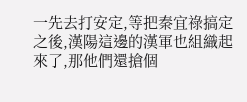一先去打安定,等把秦宜祿搞定之後,漢陽這邊的漢軍也組織起來了,那他們還搶個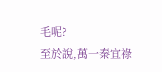毛呢?
至於說,萬一秦宜祿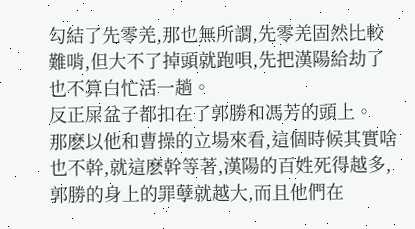勾結了先零羌,那也無所謂,先零羌固然比較難啃,但大不了掉頭就跑唄,先把漢陽給劫了也不算白忙活一趟。
反正屎盆子都扣在了郭勝和馮芳的頭上。
那麽以他和曹操的立場來看,這個時候其實啥也不幹,就這麽幹等著,漢陽的百姓死得越多,郭勝的身上的罪孽就越大,而且他們在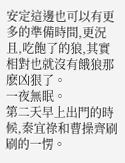安定這邊也可以有更多的準備時間,更況且,吃飽了的狼,其實相對也就沒有餓狼那麽凶狠了。
一夜無眠。
第二天早上出門的時候,秦宜祿和曹操齊刷刷的一愣。